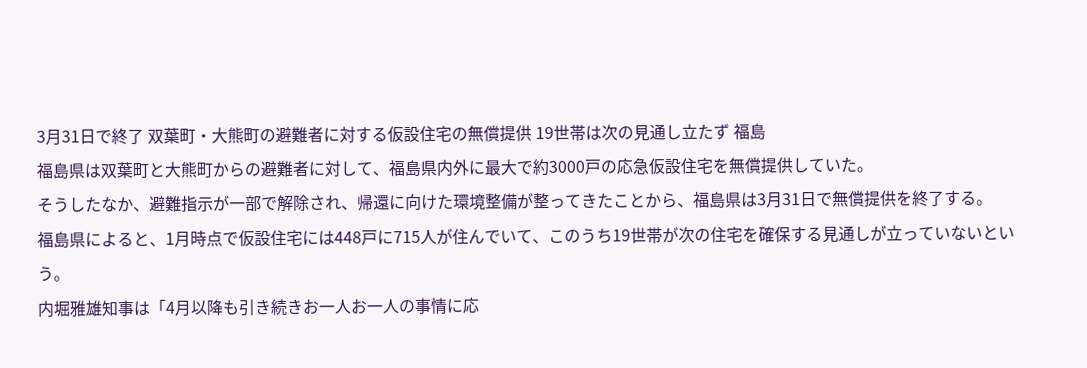3月31日で終了 双葉町・大熊町の避難者に対する仮設住宅の無償提供 19世帯は次の見通し立たず 福島
福島県は双葉町と大熊町からの避難者に対して、福島県内外に最大で約3000戸の応急仮設住宅を無償提供していた。
そうしたなか、避難指示が一部で解除され、帰還に向けた環境整備が整ってきたことから、福島県は3月31日で無償提供を終了する。
福島県によると、1月時点で仮設住宅には448戸に715人が住んでいて、このうち19世帯が次の住宅を確保する見通しが立っていないという。
内堀雅雄知事は「4月以降も引き続きお一人お一人の事情に応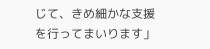じて、きめ細かな支援を行ってまいります」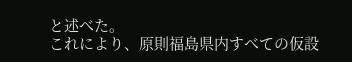と述べた。
これにより、原則福島県内すべての仮設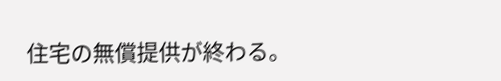住宅の無償提供が終わる。